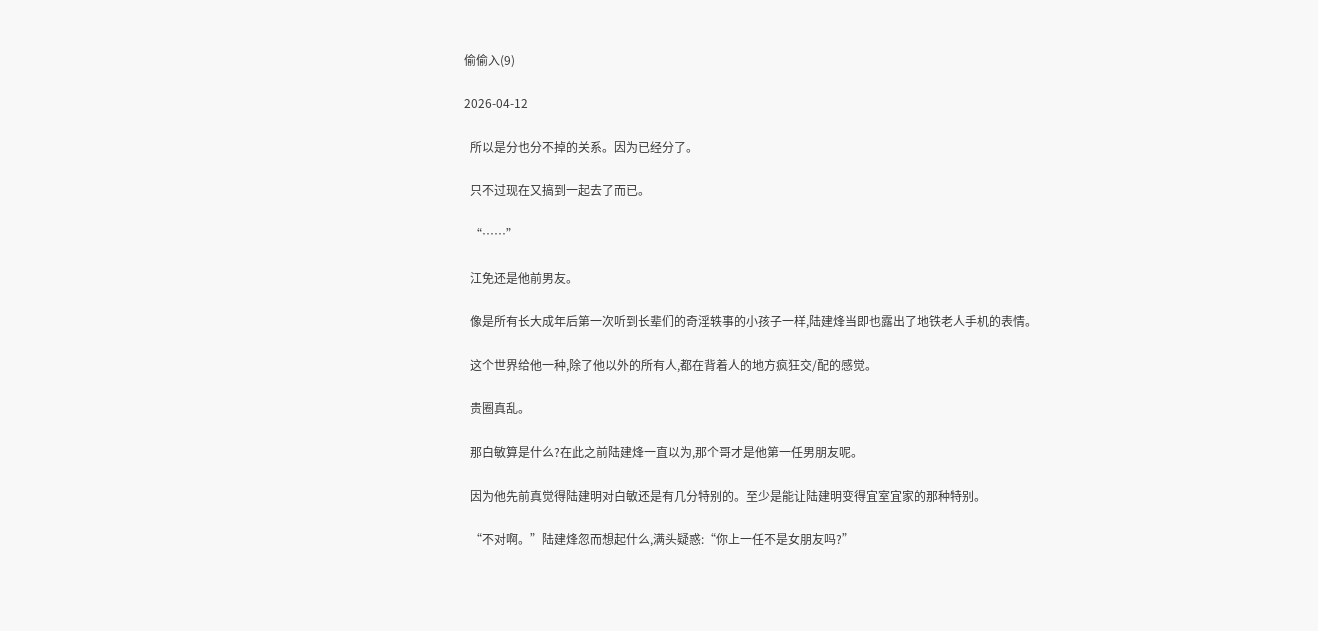偷偷入(9)

2026-04-12

  所以是分也分不掉的关系。因为已经分了。

  只不过现在又搞到一起去了而已。

  “……”

  江免还是他前男友。

  像是所有长大成年后第一次听到长辈们的奇淫轶事的小孩子一样,陆建烽当即也露出了地铁老人手机的表情。

  这个世界给他一种,除了他以外的所有人,都在背着人的地方疯狂交/配的感觉。

  贵圈真乱。

  那白敏算是什么?在此之前陆建烽一直以为,那个哥才是他第一任男朋友呢。

  因为他先前真觉得陆建明对白敏还是有几分特别的。至少是能让陆建明变得宜室宜家的那种特别。

  “不对啊。”陆建烽忽而想起什么,满头疑惑:“你上一任不是女朋友吗?”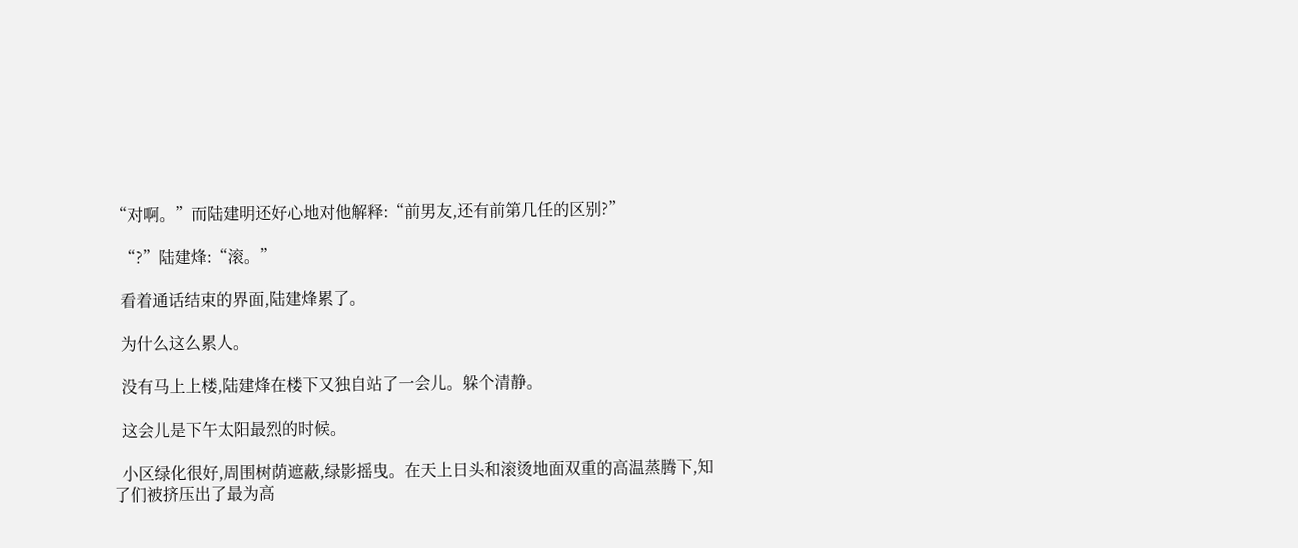“对啊。”而陆建明还好心地对他解释:“前男友,还有前第几任的区别?”

  “?”陆建烽:“滚。”

  看着通话结束的界面,陆建烽累了。

  为什么这么累人。

  没有马上上楼,陆建烽在楼下又独自站了一会儿。躲个清静。

  这会儿是下午太阳最烈的时候。

  小区绿化很好,周围树荫遮蔽,绿影摇曳。在天上日头和滚烫地面双重的高温蒸腾下,知了们被挤压出了最为高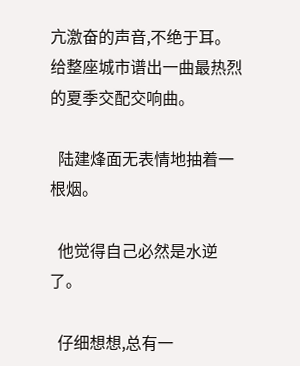亢激奋的声音,不绝于耳。给整座城市谱出一曲最热烈的夏季交配交响曲。

  陆建烽面无表情地抽着一根烟。

  他觉得自己必然是水逆了。

  仔细想想,总有一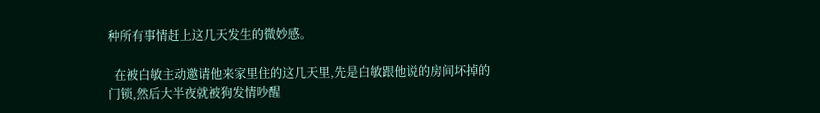种所有事情赶上这几天发生的微妙感。

  在被白敏主动邀请他来家里住的这几天里,先是白敏跟他说的房间坏掉的门锁,然后大半夜就被狗发情吵醒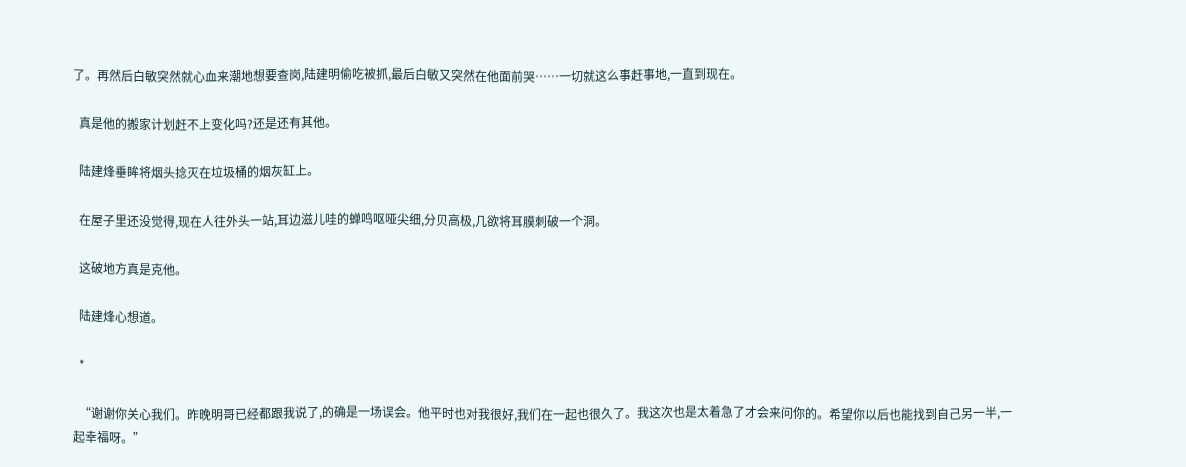了。再然后白敏突然就心血来潮地想要查岗,陆建明偷吃被抓,最后白敏又突然在他面前哭……一切就这么事赶事地,一直到现在。

  真是他的搬家计划赶不上变化吗?还是还有其他。

  陆建烽垂眸将烟头捻灭在垃圾桶的烟灰缸上。

  在屋子里还没觉得,现在人往外头一站,耳边滋儿哇的蝉鸣呕哑尖细,分贝高极,几欲将耳膜刺破一个洞。

  这破地方真是克他。

  陆建烽心想道。

  *

  “谢谢你关心我们。昨晚明哥已经都跟我说了,的确是一场误会。他平时也对我很好,我们在一起也很久了。我这次也是太着急了才会来问你的。希望你以后也能找到自己另一半,一起幸福呀。”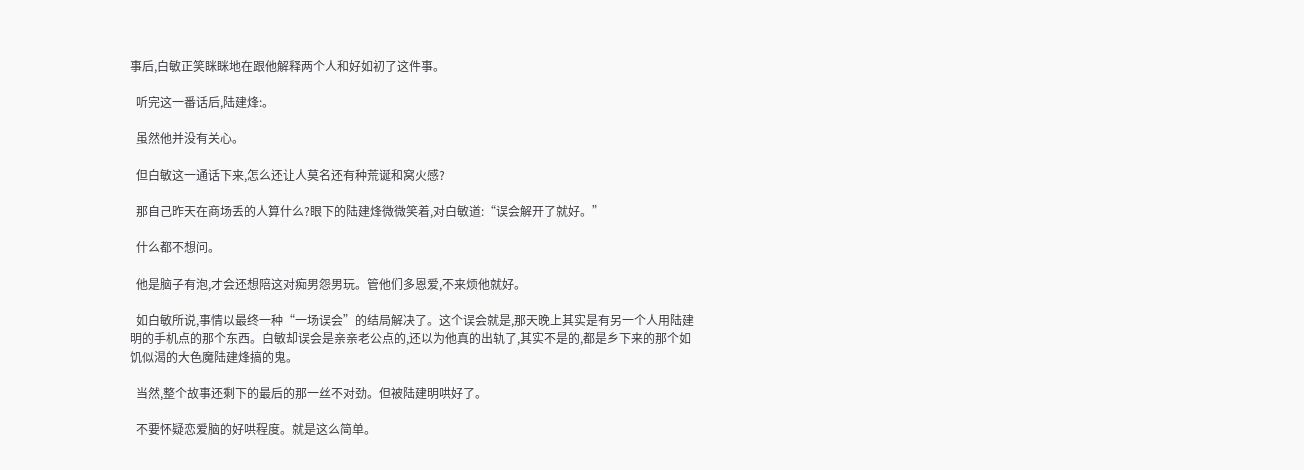事后,白敏正笑眯眯地在跟他解释两个人和好如初了这件事。

  听完这一番话后,陆建烽:。

  虽然他并没有关心。

  但白敏这一通话下来,怎么还让人莫名还有种荒诞和窝火感?

  那自己昨天在商场丢的人算什么?眼下的陆建烽微微笑着,对白敏道:“误会解开了就好。”

  什么都不想问。

  他是脑子有泡,才会还想陪这对痴男怨男玩。管他们多恩爱,不来烦他就好。

  如白敏所说,事情以最终一种“一场误会”的结局解决了。这个误会就是,那天晚上其实是有另一个人用陆建明的手机点的那个东西。白敏却误会是亲亲老公点的,还以为他真的出轨了,其实不是的,都是乡下来的那个如饥似渴的大色魔陆建烽搞的鬼。

  当然,整个故事还剩下的最后的那一丝不对劲。但被陆建明哄好了。

  不要怀疑恋爱脑的好哄程度。就是这么简单。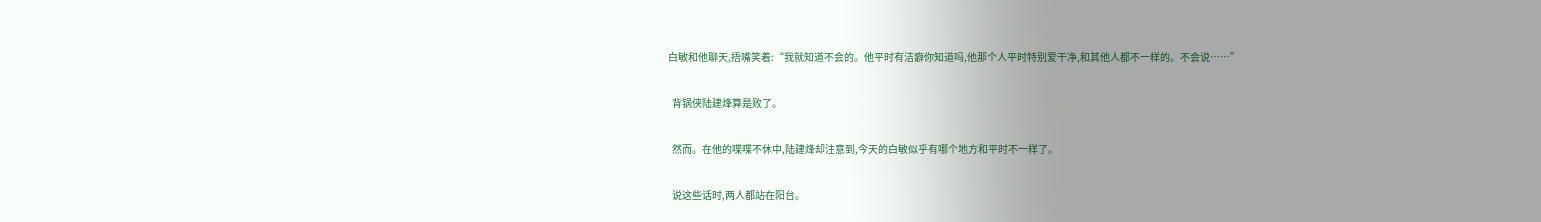白敏和他聊天,捂嘴笑着:“我就知道不会的。他平时有洁癖你知道吗,他那个人平时特别爱干净,和其他人都不一样的。不会说……”

  背锅侠陆建烽算是败了。

  然而。在他的喋喋不休中,陆建烽却注意到,今天的白敏似乎有哪个地方和平时不一样了。

  说这些话时,两人都站在阳台。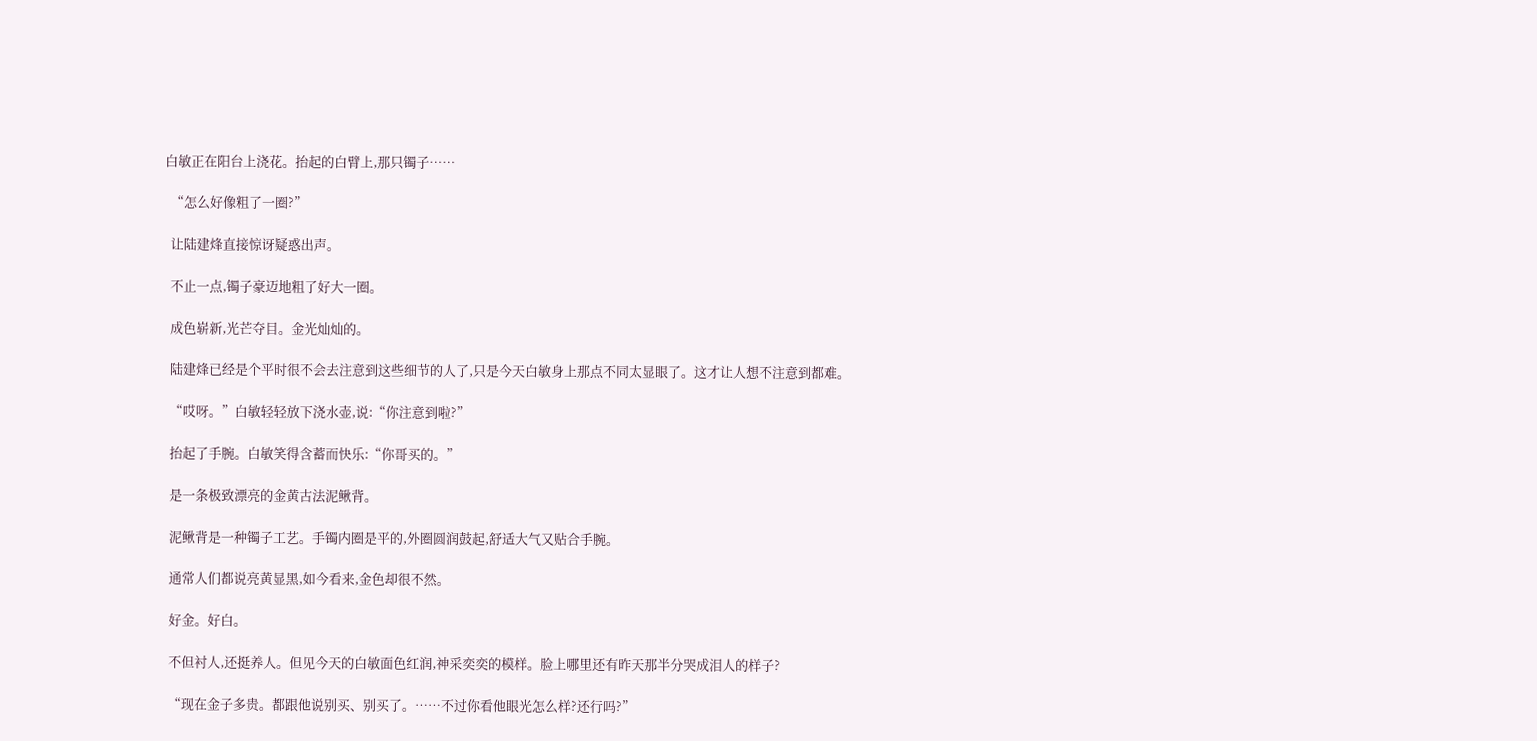白敏正在阳台上浇花。抬起的白臂上,那只镯子……

  “怎么好像粗了一圈?”

  让陆建烽直接惊讶疑惑出声。

  不止一点,镯子豪迈地粗了好大一圈。

  成色崭新,光芒夺目。金光灿灿的。

  陆建烽已经是个平时很不会去注意到这些细节的人了,只是今天白敏身上那点不同太显眼了。这才让人想不注意到都难。

  “哎呀。”白敏轻轻放下浇水壶,说:“你注意到啦?”

  抬起了手腕。白敏笑得含蓄而快乐:“你哥买的。”

  是一条极致漂亮的金黄古法泥鳅背。

  泥鳅背是一种镯子工艺。手镯内圈是平的,外圈圆润鼓起,舒适大气又贴合手腕。

  通常人们都说亮黄显黑,如今看来,金色却很不然。

  好金。好白。

  不但衬人,还挺养人。但见今天的白敏面色红润,神采奕奕的模样。脸上哪里还有昨天那半分哭成泪人的样子?

  “现在金子多贵。都跟他说别买、别买了。……不过你看他眼光怎么样?还行吗?”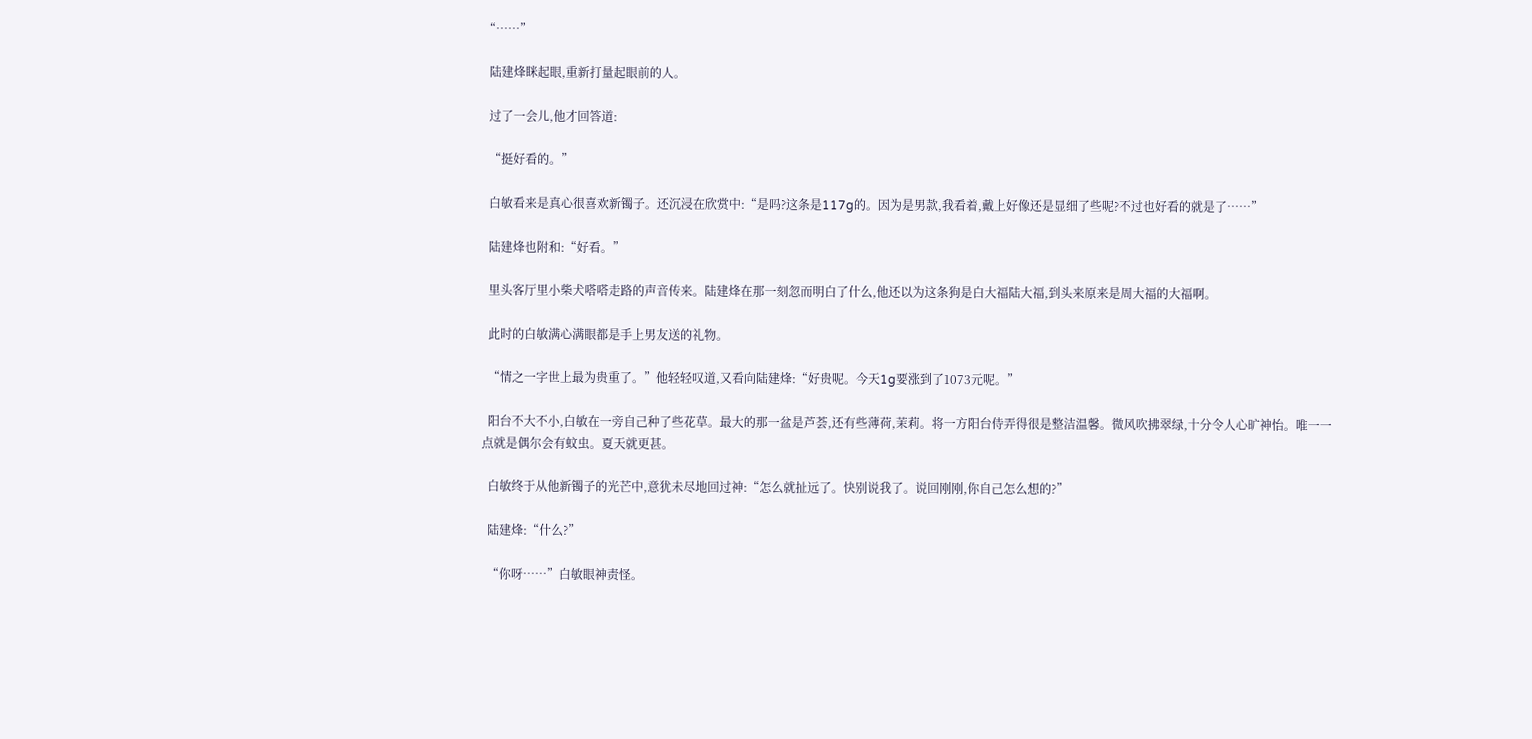“……”

  陆建烽眯起眼,重新打量起眼前的人。

  过了一会儿,他才回答道:

  “挺好看的。”

  白敏看来是真心很喜欢新镯子。还沉浸在欣赏中:“是吗?这条是117g的。因为是男款,我看着,戴上好像还是显细了些呢?不过也好看的就是了……”

  陆建烽也附和:“好看。”

  里头客厅里小柴犬嗒嗒走路的声音传来。陆建烽在那一刻忽而明白了什么,他还以为这条狗是白大福陆大福,到头来原来是周大福的大福啊。

  此时的白敏满心满眼都是手上男友送的礼物。

  “情之一字世上最为贵重了。”他轻轻叹道,又看向陆建烽:“好贵呢。今天1g要涨到了1073元呢。”

  阳台不大不小,白敏在一旁自己种了些花草。最大的那一盆是芦荟,还有些薄荷,茉莉。将一方阳台侍弄得很是整洁温馨。微风吹拂翠绿,十分令人心旷神怡。唯一一点就是偶尔会有蚊虫。夏天就更甚。

  白敏终于从他新镯子的光芒中,意犹未尽地回过神:“怎么就扯远了。快别说我了。说回刚刚,你自己怎么想的?”

  陆建烽:“什么?”

  “你呀……”白敏眼神责怪。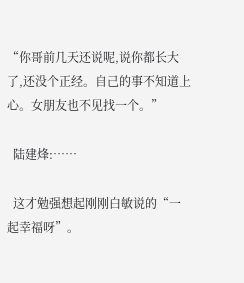“你哥前几天还说呢,说你都长大了,还没个正经。自己的事不知道上心。女朋友也不见找一个。”

  陆建烽:……

  这才勉强想起刚刚白敏说的“一起幸福呀”。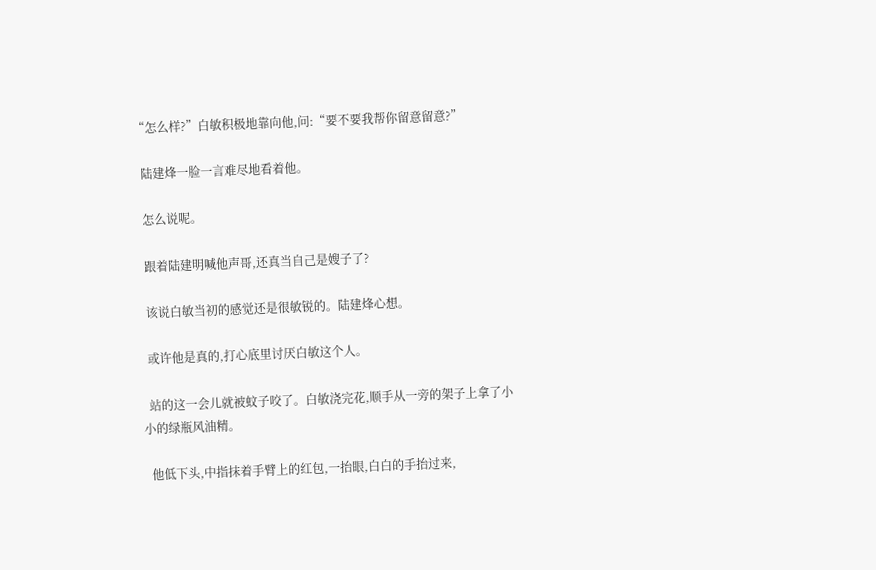“怎么样?”白敏积极地靠向他,问:“要不要我帮你留意留意?”

  陆建烽一脸一言难尽地看着他。

  怎么说呢。

  跟着陆建明喊他声哥,还真当自己是嫂子了?

  该说白敏当初的感觉还是很敏锐的。陆建烽心想。

  或许他是真的,打心底里讨厌白敏这个人。

  站的这一会儿就被蚊子咬了。白敏浇完花,顺手从一旁的架子上拿了小小的绿瓶风油精。

  他低下头,中指抹着手臂上的红包,一抬眼,白白的手抬过来,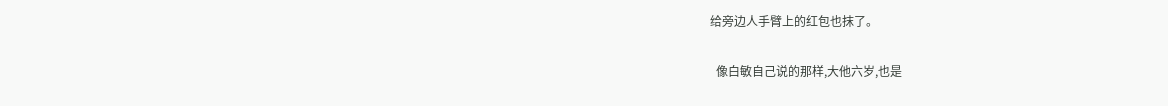给旁边人手臂上的红包也抹了。

  像白敏自己说的那样,大他六岁,也是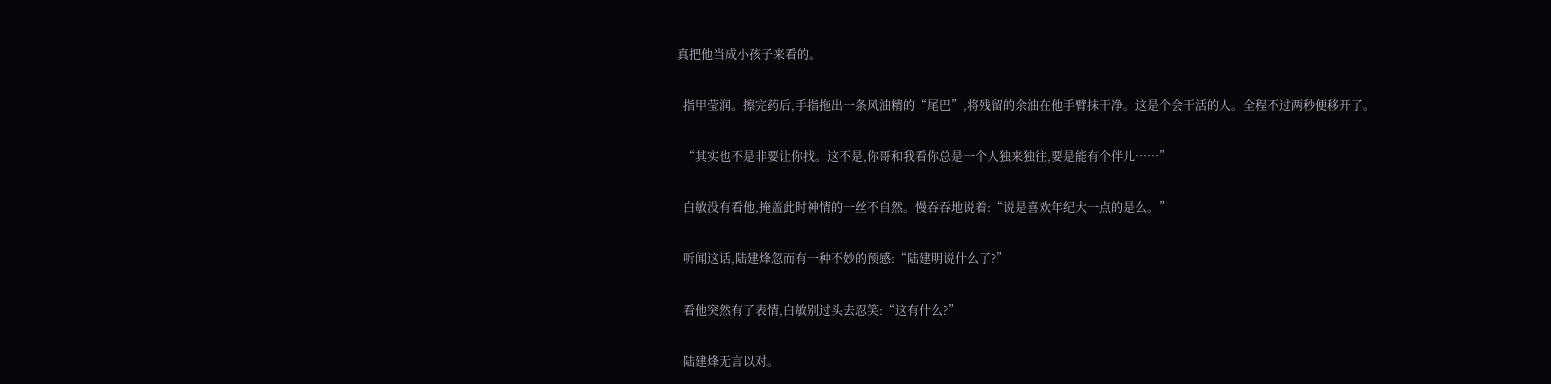真把他当成小孩子来看的。

  指甲莹润。擦完药后,手指拖出一条风油精的“尾巴”,将残留的余油在他手臂抹干净。这是个会干活的人。全程不过两秒便移开了。

  “其实也不是非要让你找。这不是,你哥和我看你总是一个人独来独往,要是能有个伴儿……”

  白敏没有看他,掩盖此时神情的一丝不自然。慢吞吞地说着:“说是喜欢年纪大一点的是么。”

  听闻这话,陆建烽忽而有一种不妙的预感:“陆建明说什么了?”

  看他突然有了表情,白敏别过头去忍笑:“这有什么?”

  陆建烽无言以对。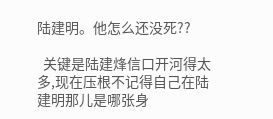陆建明。他怎么还没死??

  关键是陆建烽信口开河得太多,现在压根不记得自己在陆建明那儿是哪张身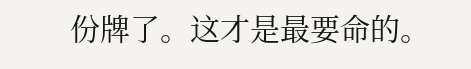份牌了。这才是最要命的。